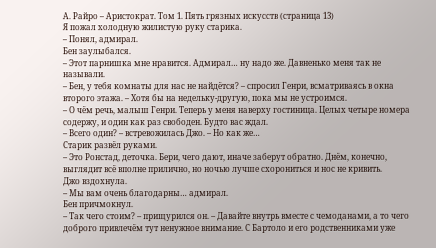А. Райро – Аристократ. Том 1. Пять грязных искусств (страница 13)
Я пожал холодную жилистую руку старика.
– Понял, адмирал.
Бен заулыбался.
– Этот парнишка мне нравится. Адмирал… ну надо же. Давненько меня так не называли.
– Бен, у тебя комнаты для нас не найдётся? – спросил Генри, всматриваясь в окна второго этажа. – Хотя бы на недельку-другую, пока мы не устроимся.
– О чём речь, малыш Генри. Теперь у меня наверху гостиница. Целых четыре номера содержу, и один как раз свободен. Будто вас ждал.
– Всего один? – встревожилась Джо. – Но как же…
Старик развёл руками.
– Это Ронстад, деточка. Бери, чего дают, иначе заберут обратно. Днём, конечно, выглядит всё вполне прилично, но ночью лучше схорониться и нос не кривить.
Джо вздохнула.
– Мы вам очень благодарны… адмирал.
Бен причмокнул.
– Так чего стоим? – прищурился он. – Давайте внутрь вместе с чемоданами, а то чего доброго привлечём тут ненужное внимание. С Бартоло и его родственниками уже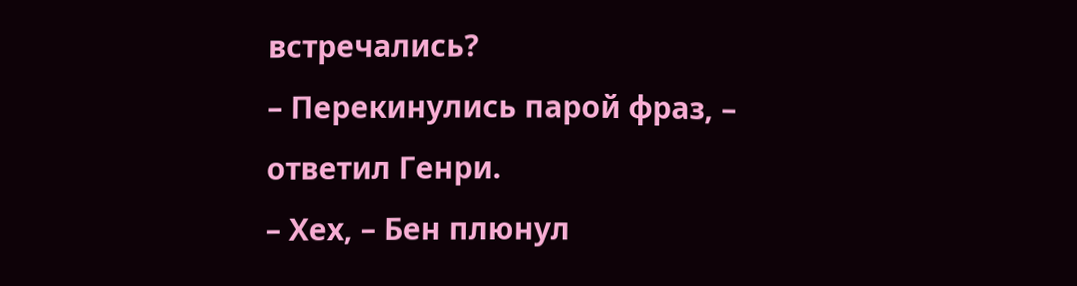встречались?
– Перекинулись парой фраз, – ответил Генри.
– Хех, – Бен плюнул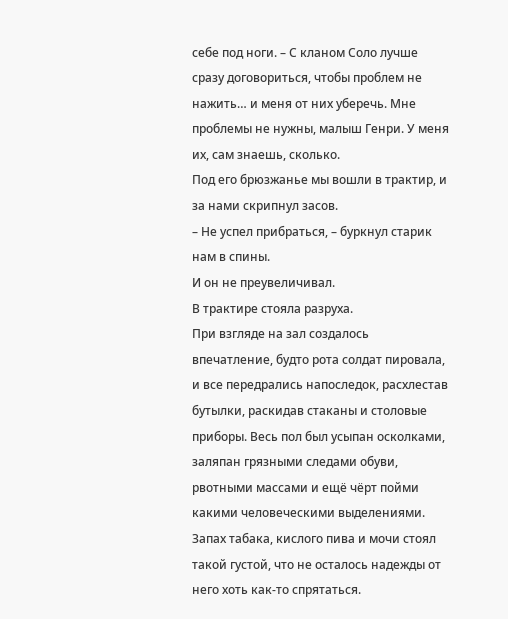себе под ноги. – С кланом Соло лучше сразу договориться, чтобы проблем не нажить… и меня от них уберечь. Мне проблемы не нужны, малыш Генри. У меня их, сам знаешь, сколько.
Под его брюзжанье мы вошли в трактир, и за нами скрипнул засов.
– Не успел прибраться, – буркнул старик нам в спины.
И он не преувеличивал.
В трактире стояла разруха.
При взгляде на зал создалось впечатление, будто рота солдат пировала, и все передрались напоследок, расхлестав бутылки, раскидав стаканы и столовые приборы. Весь пол был усыпан осколками, заляпан грязными следами обуви, рвотными массами и ещё чёрт пойми какими человеческими выделениями. Запах табака, кислого пива и мочи стоял такой густой, что не осталось надежды от него хоть как-то спрятаться.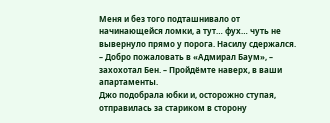Меня и без того подташнивало от начинающейся ломки, а тут… фух… чуть не вывернуло прямо у порога. Насилу сдержался.
– Добро пожаловать в «Адмирал Баум», – захохотал Бен. – Пройдёмте наверх, в ваши апартаменты.
Джо подобрала юбки и, осторожно ступая, отправилась за стариком в сторону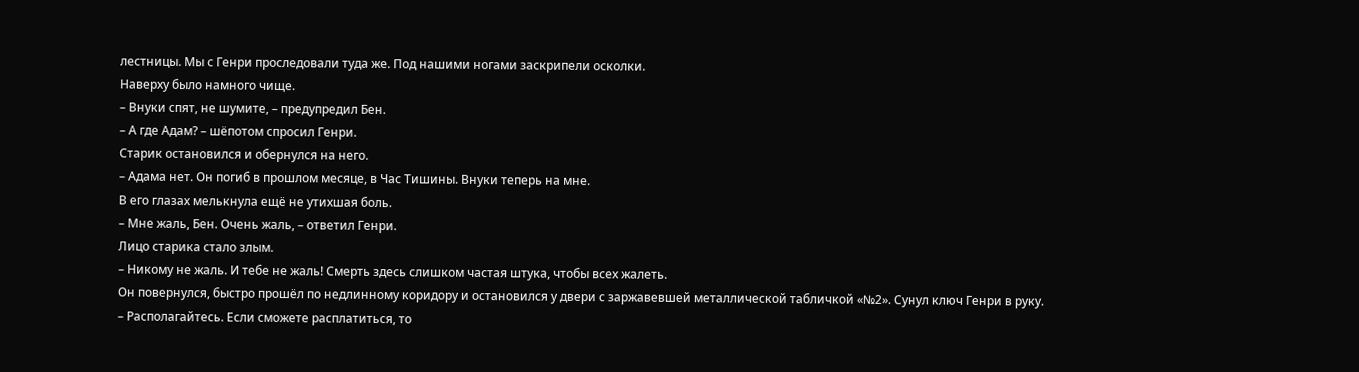лестницы. Мы с Генри проследовали туда же. Под нашими ногами заскрипели осколки.
Наверху было намного чище.
– Внуки спят, не шумите, – предупредил Бен.
– А где Адам? – шёпотом спросил Генри.
Старик остановился и обернулся на него.
– Адама нет. Он погиб в прошлом месяце, в Час Тишины. Внуки теперь на мне.
В его глазах мелькнула ещё не утихшая боль.
– Мне жаль, Бен. Очень жаль, – ответил Генри.
Лицо старика стало злым.
– Никому не жаль. И тебе не жаль! Смерть здесь слишком частая штука, чтобы всех жалеть.
Он повернулся, быстро прошёл по недлинному коридору и остановился у двери с заржавевшей металлической табличкой «№2». Сунул ключ Генри в руку.
– Располагайтесь. Если сможете расплатиться, то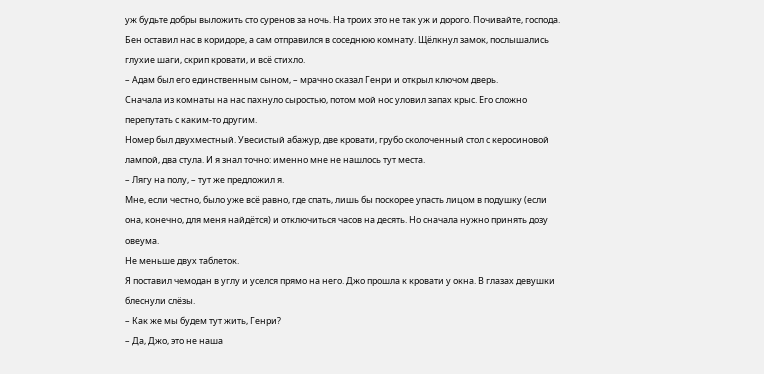уж будьте добры выложить сто суренов за ночь. На троих это не так уж и дорого. Почивайте, господа.
Бен оставил нас в коридоре, а сам отправился в соседнюю комнату. Щёлкнул замок, послышались глухие шаги, скрип кровати, и всё стихло.
– Адам был его единственным сыном, – мрачно сказал Генри и открыл ключом дверь.
Сначала из комнаты на нас пахнуло сыростью, потом мой нос уловил запах крыс. Его сложно перепутать с каким-то другим.
Номер был двухместный. Увесистый абажур, две кровати, грубо сколоченный стол с керосиновой лампой, два стула. И я знал точно: именно мне не нашлось тут места.
– Лягу на полу, – тут же предложил я.
Мне, если честно, было уже всё равно, где спать, лишь бы поскорее упасть лицом в подушку (если она, конечно, для меня найдётся) и отключиться часов на десять. Но сначала нужно принять дозу овеума.
Не меньше двух таблеток.
Я поставил чемодан в углу и уселся прямо на него. Джо прошла к кровати у окна. В глазах девушки блеснули слёзы.
– Как же мы будем тут жить, Генри?
– Да, Джо, это не наша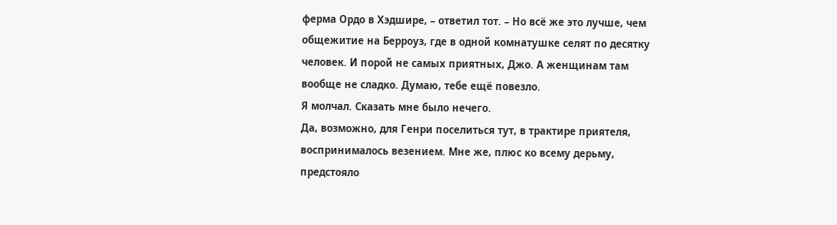ферма Ордо в Хэдшире, – ответил тот. – Но всё же это лучше, чем общежитие на Берроуз, где в одной комнатушке селят по десятку человек. И порой не самых приятных, Джо. А женщинам там вообще не сладко. Думаю, тебе ещё повезло.
Я молчал. Сказать мне было нечего.
Да, возможно, для Генри поселиться тут, в трактире приятеля, воспринималось везением. Мне же, плюс ко всему дерьму, предстояло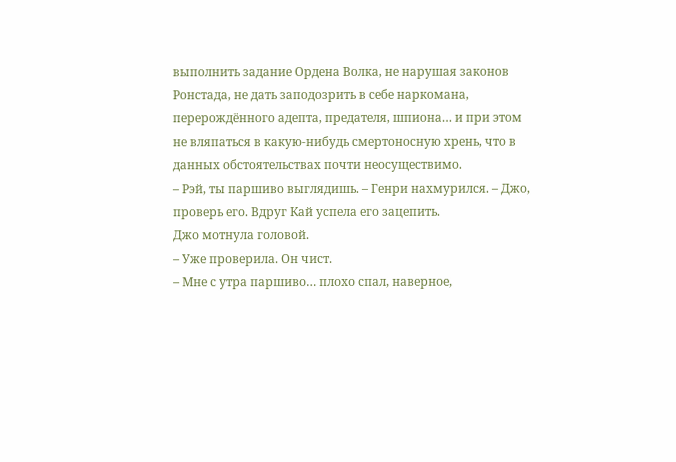выполнить задание Ордена Волка, не нарушая законов Ронстада, не дать заподозрить в себе наркомана, перерождённого адепта, предателя, шпиона… и при этом не вляпаться в какую-нибудь смертоносную хрень, что в данных обстоятельствах почти неосуществимо.
– Рэй, ты паршиво выглядишь. – Генри нахмурился. – Джо, проверь его. Вдруг Кай успела его зацепить.
Джо мотнула головой.
– Уже проверила. Он чист.
– Мне с утра паршиво… плохо спал, наверное,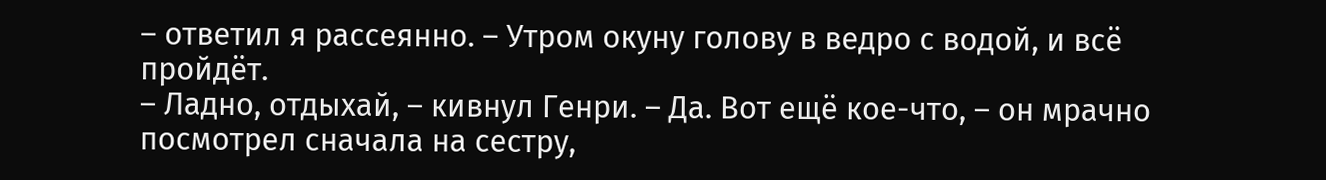– ответил я рассеянно. – Утром окуну голову в ведро с водой, и всё пройдёт.
– Ладно, отдыхай, – кивнул Генри. – Да. Вот ещё кое-что, – он мрачно посмотрел сначала на сестру,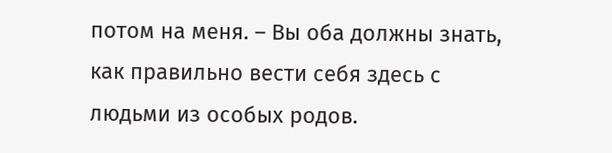потом на меня. – Вы оба должны знать, как правильно вести себя здесь с людьми из особых родов.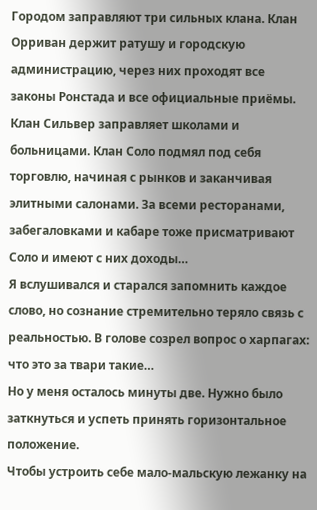Городом заправляют три сильных клана. Клан Орриван держит ратушу и городскую администрацию, через них проходят все законы Ронстада и все официальные приёмы. Клан Сильвер заправляет школами и больницами. Клан Соло подмял под себя торговлю, начиная с рынков и заканчивая элитными салонами. За всеми ресторанами, забегаловками и кабаре тоже присматривают Соло и имеют с них доходы…
Я вслушивался и старался запомнить каждое слово, но сознание стремительно теряло связь с реальностью. В голове созрел вопрос о харпагах: что это за твари такие…
Но у меня осталось минуты две. Нужно было заткнуться и успеть принять горизонтальное положение.
Чтобы устроить себе мало-мальскую лежанку на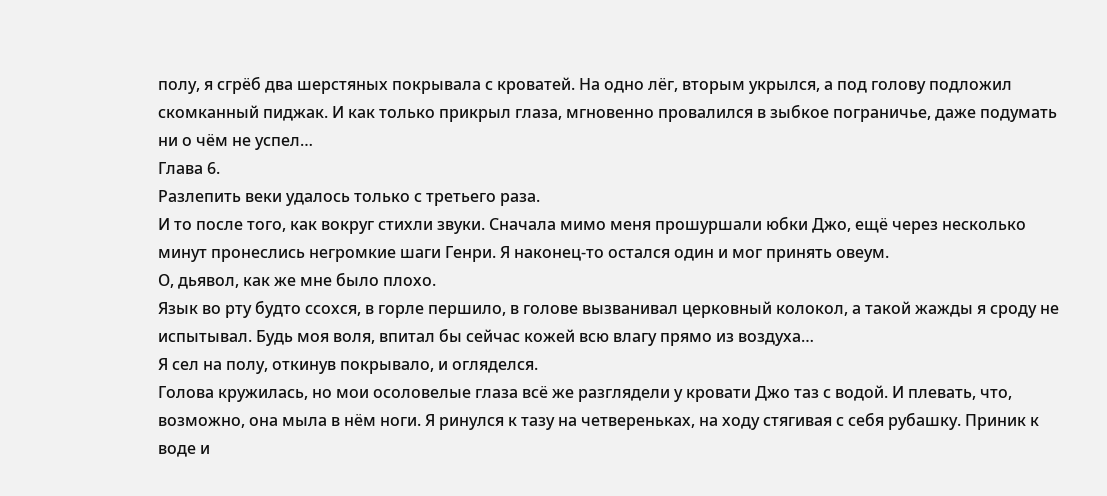полу, я сгрёб два шерстяных покрывала с кроватей. На одно лёг, вторым укрылся, а под голову подложил скомканный пиджак. И как только прикрыл глаза, мгновенно провалился в зыбкое пограничье, даже подумать ни о чём не успел…
Глава 6.
Разлепить веки удалось только с третьего раза.
И то после того, как вокруг стихли звуки. Сначала мимо меня прошуршали юбки Джо, ещё через несколько минут пронеслись негромкие шаги Генри. Я наконец-то остался один и мог принять овеум.
О, дьявол, как же мне было плохо.
Язык во рту будто ссохся, в горле першило, в голове вызванивал церковный колокол, а такой жажды я сроду не испытывал. Будь моя воля, впитал бы сейчас кожей всю влагу прямо из воздуха…
Я сел на полу, откинув покрывало, и огляделся.
Голова кружилась, но мои осоловелые глаза всё же разглядели у кровати Джо таз с водой. И плевать, что, возможно, она мыла в нём ноги. Я ринулся к тазу на четвереньках, на ходу стягивая с себя рубашку. Приник к воде и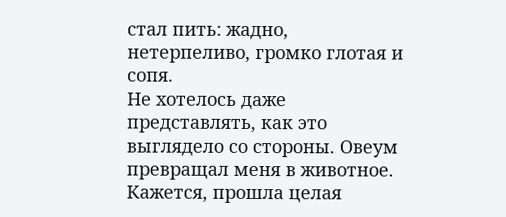стал пить: жадно, нетерпеливо, громко глотая и сопя.
Не хотелось даже представлять, как это выглядело со стороны. Овеум превращал меня в животное. Кажется, прошла целая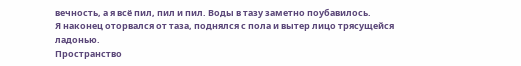вечность, а я всё пил, пил и пил. Воды в тазу заметно поубавилось.
Я наконец оторвался от таза, поднялся с пола и вытер лицо трясущейся ладонью.
Пространство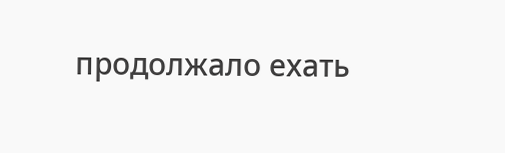продолжало ехать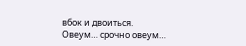вбок и двоиться.
Овеум… срочно овеум…